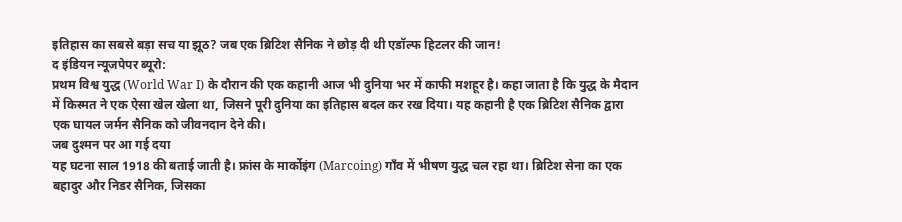इतिहास का सबसे बड़ा सच या झूठ? जब एक ब्रिटिश सैनिक ने छोड़ दी थी एडॉल्फ हिटलर की जान!
द इंडियन न्यूजपेपर ब्यूरो:
प्रथम विश्व युद्ध (World War I) के दौरान की एक कहानी आज भी दुनिया भर में काफी मशहूर है। कहा जाता है कि युद्ध के मैदान में किस्मत ने एक ऐसा खेल खेला था, जिसने पूरी दुनिया का इतिहास बदल कर रख दिया। यह कहानी है एक ब्रिटिश सैनिक द्वारा एक घायल जर्मन सैनिक को जीवनदान देने की।
जब दुश्मन पर आ गई दया
यह घटना साल 1918 की बताई जाती है। फ्रांस के मार्कोइंग (Marcoing) गाँव में भीषण युद्ध चल रहा था। ब्रिटिश सेना का एक बहादुर और निडर सैनिक, जिसका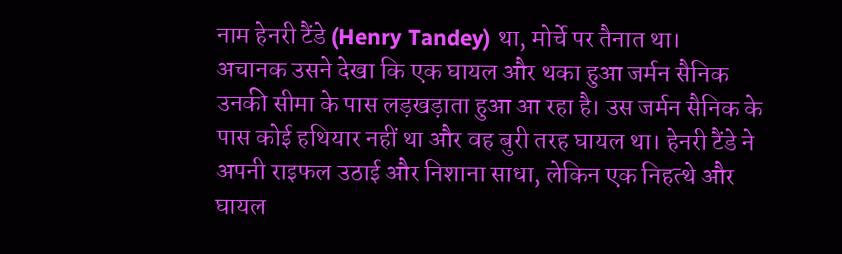नाम हेनरी टैंडे (Henry Tandey) था, मोर्चे पर तैनात था।
अचानक उसने देखा कि एक घायल और थका हुआ जर्मन सैनिक उनकी सीमा के पास लड़खड़ाता हुआ आ रहा है। उस जर्मन सैनिक के पास कोई हथियार नहीं था और वह बुरी तरह घायल था। हेनरी टैंडे ने अपनी राइफल उठाई और निशाना साधा, लेकिन एक निहत्थे और घायल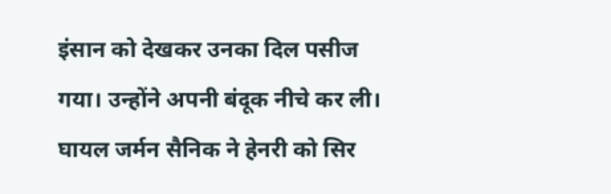इंसान को देखकर उनका दिल पसीज गया। उन्होंने अपनी बंदूक नीचे कर ली। घायल जर्मन सैनिक ने हेनरी को सिर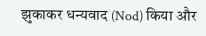झुकाकर धन्यवाद (Nod) किया और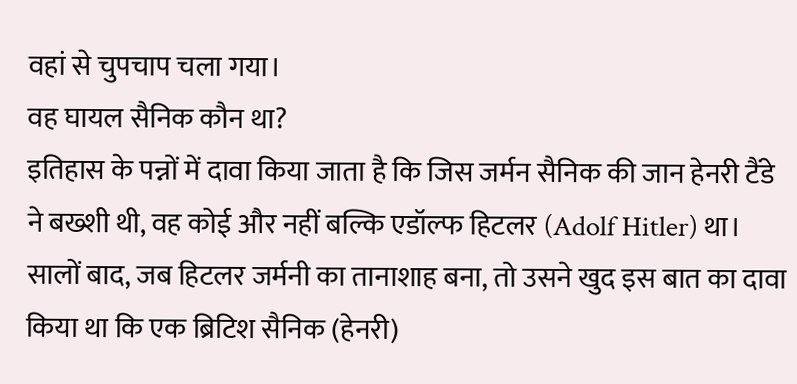वहां से चुपचाप चला गया।
वह घायल सैनिक कौन था?
इतिहास के पन्नों में दावा किया जाता है कि जिस जर्मन सैनिक की जान हेनरी टैंडे ने बख्शी थी, वह कोई और नहीं बल्कि एडॉल्फ हिटलर (Adolf Hitler) था। सालों बाद, जब हिटलर जर्मनी का तानाशाह बना, तो उसने खुद इस बात का दावा किया था कि एक ब्रिटिश सैनिक (हेनरी)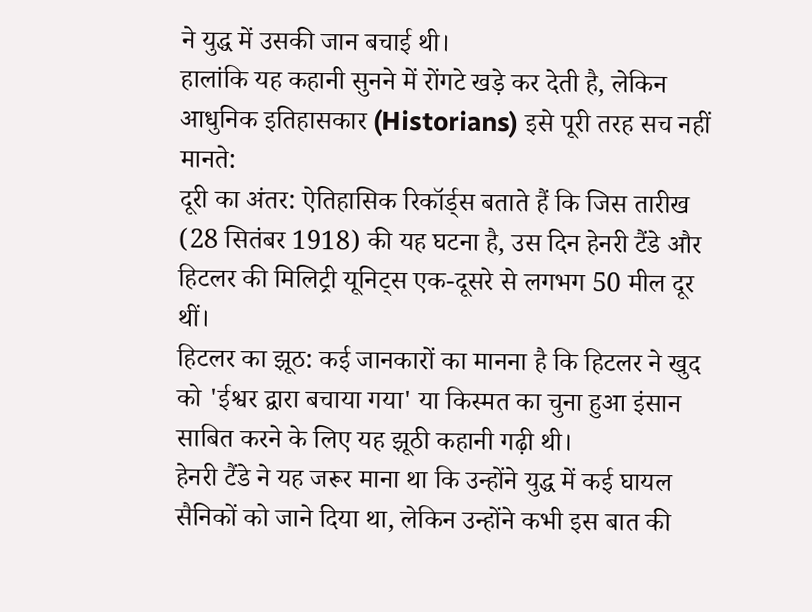ने युद्ध में उसकी जान बचाई थी।
हालांकि यह कहानी सुनने में रोंगटे खड़े कर देती है, लेकिन आधुनिक इतिहासकार (Historians) इसे पूरी तरह सच नहीं मानते:
दूरी का अंतर: ऐतिहासिक रिकॉर्ड्स बताते हैं कि जिस तारीख (28 सितंबर 1918) की यह घटना है, उस दिन हेनरी टैंडे और हिटलर की मिलिट्री यूनिट्स एक-दूसरे से लगभग 50 मील दूर थीं।
हिटलर का झूठ: कई जानकारों का मानना है कि हिटलर ने खुद को 'ईश्वर द्वारा बचाया गया' या किस्मत का चुना हुआ इंसान साबित करने के लिए यह झूठी कहानी गढ़ी थी।
हेनरी टैंडे ने यह जरूर माना था कि उन्होंने युद्ध में कई घायल सैनिकों को जाने दिया था, लेकिन उन्होंने कभी इस बात की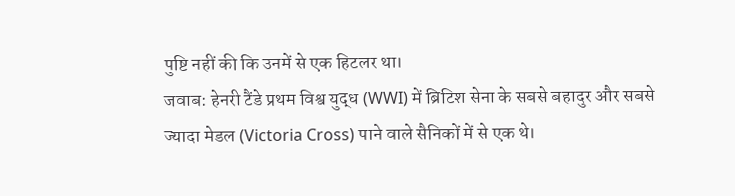पुष्टि नहीं की कि उनमें से एक हिटलर था।
जवाब: हेनरी टैंडे प्रथम विश्व युद्ध (WWI) में ब्रिटिश सेना के सबसे बहादुर और सबसे ज्यादा मेडल (Victoria Cross) पाने वाले सैनिकों में से एक थे।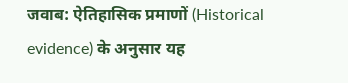जवाब: ऐतिहासिक प्रमाणों (Historical evidence) के अनुसार यह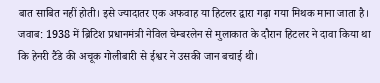बात साबित नहीं होती। इसे ज्यादातर एक अफवाह या हिटलर द्वारा गढ़ा गया मिथक माना जाता है।
जवाब: 1938 में ब्रिटिश प्रधानमंत्री नेविल चेम्बरलेन से मुलाकात के दौरान हिटलर ने दावा किया था कि हेनरी टैंडे की अचूक गोलीबारी से ईश्वर ने उसकी जान बचाई थी।